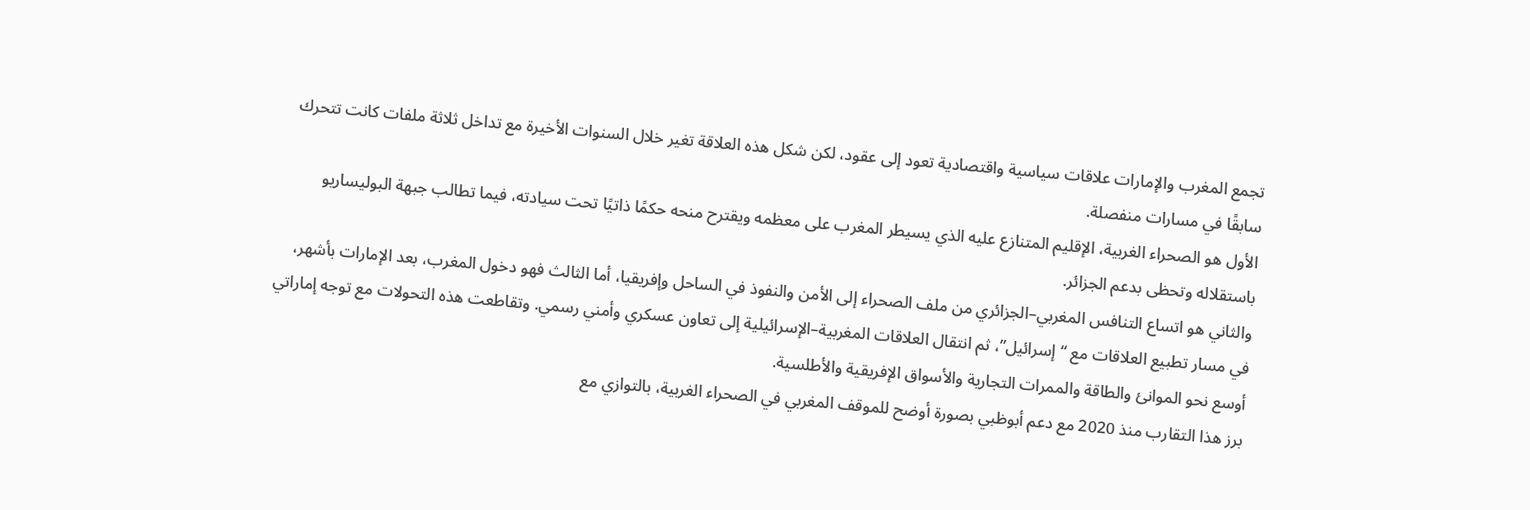تجمع المغرب والإمارات علاقات سياسية واقتصادية تعود إلى عقود، لكن شكل هذه العلاقة تغير خلال السنوات الأخيرة مع تداخل ثلاثة ملفات كانت تتحرك سابقًا في مسارات منفصلة.
الأول هو الصحراء الغربية، الإقليم المتنازع عليه الذي يسيطر المغرب على معظمه ويقترح منحه حكمًا ذاتيًا تحت سيادته، فيما تطالب جبهة البوليساريو باستقلاله وتحظى بدعم الجزائر.
والثاني هو اتساع التنافس المغربي–الجزائري من ملف الصحراء إلى الأمن والنفوذ في الساحل وإفريقيا، أما الثالث فهو دخول المغرب، بعد الإمارات بأشهر، في مسار تطبيع العلاقات مع “إسرائيل”، ثم انتقال العلاقات المغربية–الإسرائيلية إلى تعاون عسكري وأمني رسمي. وتقاطعت هذه التحولات مع توجه إماراتي أوسع نحو الموانئ والطاقة والممرات التجارية والأسواق الإفريقية والأطلسية.
برز هذا التقارب منذ 2020 مع دعم أبوظبي بصورة أوضح للموقف المغربي في الصحراء الغربية، بالتوازي مع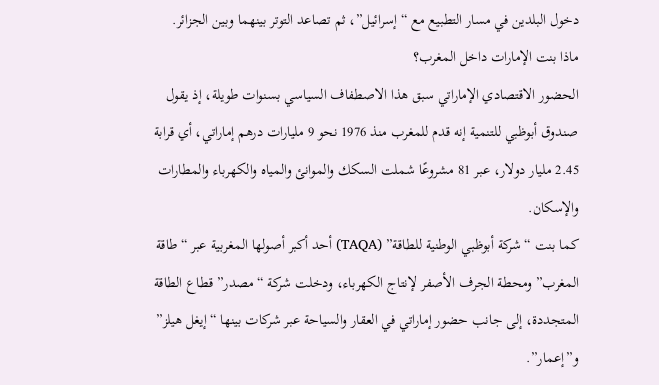دخول البلدين في مسار التطبيع مع “إسرائيل”، ثم تصاعد التوتر بينهما وبين الجزائر.
ماذا بنت الإمارات داخل المغرب؟
الحضور الاقتصادي الإماراتي سبق هذا الاصطفاف السياسي بسنوات طويلة، إذ يقول صندوق أبوظبي للتنمية إنه قدم للمغرب منذ 1976 نحو 9 مليارات درهم إماراتي، أي قرابة 2.45 مليار دولار، عبر 81 مشروعًا شملت السكك والموانئ والمياه والكهرباء والمطارات والإسكان.
كما بنت “شركة أبوظبي الوطنية للطاقة” (TAQA) أحد أكبر أصولها المغربية عبر “طاقة المغرب” ومحطة الجرف الأصفر لإنتاج الكهرباء، ودخلت شركة “مصدر” قطاع الطاقة المتجددة، إلى جانب حضور إماراتي في العقار والسياحة عبر شركات بينها “إيغل هيلز” و”إعمار”.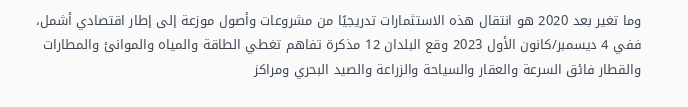وما تغير بعد 2020 هو انتقال هذه الاستثمارات تدريجيًا من مشروعات وأصول موزعة إلى إطار اقتصادي أشمل، ففي 4 ديسمبر/كانون الأول 2023 وقع البلدان 12 مذكرة تفاهم تغطي الطاقة والمياه والموانئ والمطارات والقطار فائق السرعة والعقار والسياحة والزراعة والصيد البحري ومراكز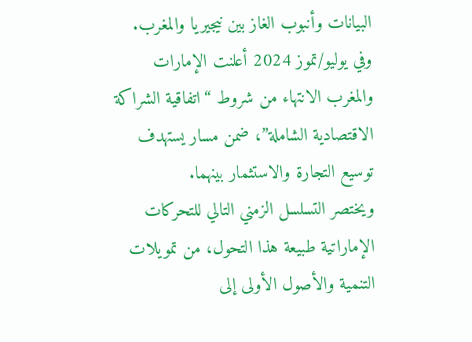البيانات وأنبوب الغاز بين نيجيريا والمغرب.
وفي يوليو/تموز 2024 أعلنت الإمارات والمغرب الانتهاء من شروط “اتفاقية الشراكة الاقتصادية الشاملة”، ضمن مسار يستهدف توسيع التجارة والاستثمار بينهما.
ويختصر التسلسل الزمني التالي للتحركات الإماراتية طبيعة هذا التحول، من تمويلات التنمية والأصول الأولى إلى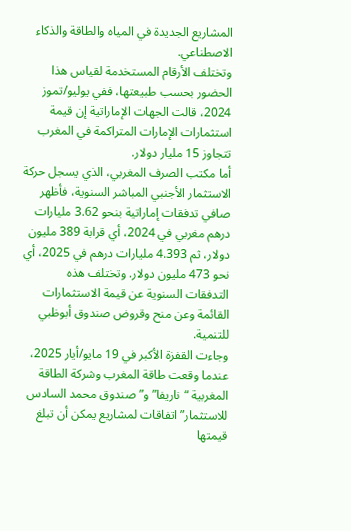المشاريع الجديدة في المياه والطاقة والذكاء الاصطناعي.
وتختلف الأرقام المستخدمة لقياس هذا الحضور بحسب طبيعتها، ففي يوليو/تموز 2024، قالت الجهات الإماراتية إن قيمة استثمارات الإمارات المتراكمة في المغرب تتجاوز 15 مليار دولار.
أما مكتب الصرف المغربي، الذي يسجل حركة الاستثمار الأجنبي المباشر السنوية، فأظهر صافي تدفقات إماراتية بنحو 3.62 مليارات درهم مغربي في 2024، أي قرابة 389 مليون دولار، ثم 4.393 مليارات درهم في 2025، أي نحو 473 مليون دولار. وتختلف هذه التدفقات السنوية عن قيمة الاستثمارات القائمة وعن منح وقروض صندوق أبوظبي للتنمية.
وجاءت القفزة الأكبر في 19 مايو/أيار 2025، عندما وقعت طاقة المغرب وشركة الطاقة المغربية “ناريفا” و”صندوق محمد السادس للاستثمار” اتفاقات لمشاريع يمكن أن تبلغ قيمتها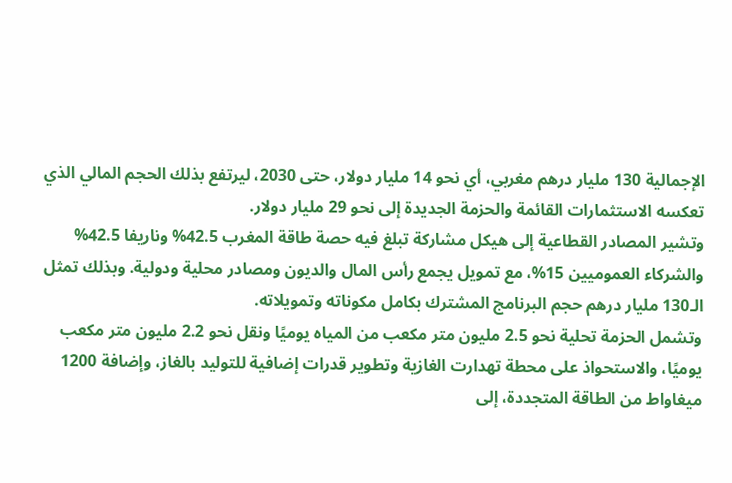الإجمالية 130 مليار درهم مغربي، أي نحو 14 مليار دولار، حتى 2030، ليرتفع بذلك الحجم المالي الذي تعكسه الاستثمارات القائمة والحزمة الجديدة إلى نحو 29 مليار دولار.
وتشير المصادر القطاعية إلى هيكل مشاركة تبلغ فيه حصة طاقة المغرب 42.5% وناريفا 42.5% والشركاء العموميين 15%، مع تمويل يجمع رأس المال والديون ومصادر محلية ودولية. وبذلك تمثل الـ130 مليار درهم حجم البرنامج المشترك بكامل مكوناته وتمويلاته.
وتشمل الحزمة تحلية نحو 2.5 مليون متر مكعب من المياه يوميًا ونقل نحو 2.2 مليون متر مكعب يوميًا، والاستحواذ على محطة تهدارت الغازية وتطوير قدرات إضافية للتوليد بالغاز، وإضافة 1200 ميغاواط من الطاقة المتجددة، إلى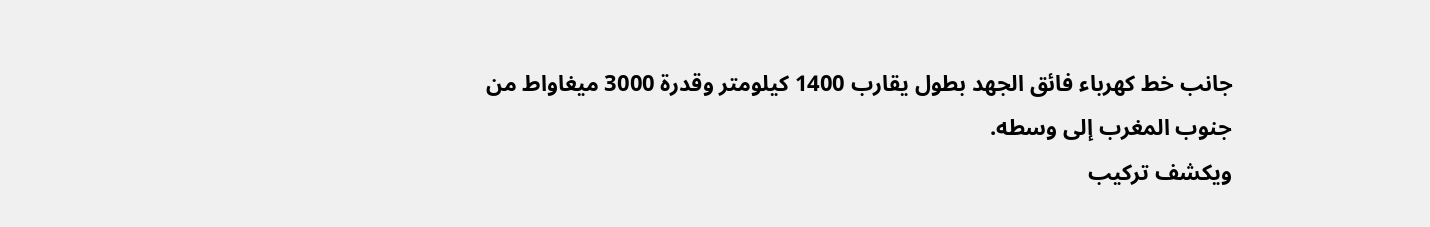جانب خط كهرباء فائق الجهد بطول يقارب 1400 كيلومتر وقدرة 3000 ميغاواط من جنوب المغرب إلى وسطه.
ويكشف تركيب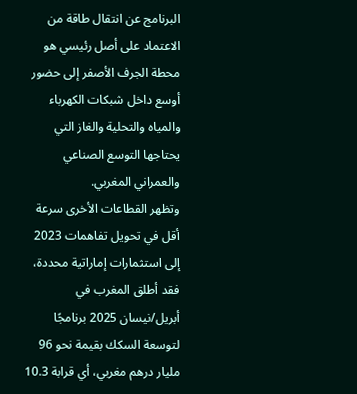البرنامج عن انتقال طاقة من الاعتماد على أصل رئيسي هو محطة الجرف الأصفر إلى حضور أوسع داخل شبكات الكهرباء والمياه والتحلية والغاز التي يحتاجها التوسع الصناعي والعمراني المغربي.
وتظهر القطاعات الأخرى سرعة أقل في تحويل تفاهمات 2023 إلى استثمارات إماراتية محددة، فقد أطلق المغرب في أبريل/نيسان 2025 برنامجًا لتوسعة السكك بقيمة نحو 96 مليار درهم مغربي، أي قرابة 10.3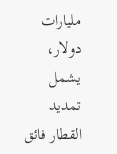مليارات دولار، يشمل تمديد القطار فائق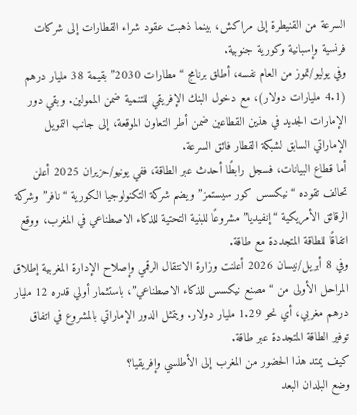السرعة من القنيطرة إلى مراكش، بينما ذهبت عقود شراء القطارات إلى شركات فرنسية وإسبانية وكورية جنوبية.
وفي يوليو/تموز من العام نفسه، أطلق برنامج “مطارات 2030” بقيمة 38 مليار درهم (4.1 مليارات دولار)، مع دخول البنك الإفريقي للتنمية ضمن الممولين. وبقي دور الإمارات الجديد في هذين القطاعين ضمن أطر التعاون الموقعة، إلى جانب التمويل الإماراتي السابق لشبكة القطار فائق السرعة.
أما قطاع البيانات، فسجل رابطًا أحدث عبر الطاقة، ففي يونيو/حزيران 2025 أعلن تحالف تقوده “نيكسس كور سيستمز” ويضم شركة التكنولوجيا الكورية “نافر” وشركة الرقائق الأمريكية “إنفيديا” مشروعًا للبنية التحتية للذكاء الاصطناعي في المغرب، ووقع اتفاقًا للطاقة المتجددة مع طاقة.
وفي 8 أبريل/نيسان 2026 أعلنت وزارة الانتقال الرقمي وإصلاح الإدارة المغربية إطلاق المراحل الأولى من “مصنع نيكسس للذكاء الاصطناعي”، باستثمار أولي قدره 12 مليار درهم مغربي، أي نحو 1.29 مليار دولار. ويتمثل الدور الإماراتي بالمشروع في اتفاق توفير الطاقة المتجددة عبر طاقة.
كيف يمتد هذا الحضور من المغرب إلى الأطلسي وإفريقيا؟
وضع البلدان البعد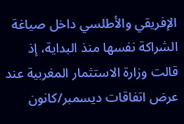الإفريقي والأطلسي داخل صياغة الشراكة نفسها منذ البداية، إذ قالت وزارة الاستثمار المغربية عند عرض اتفاقات ديسمبر/كانون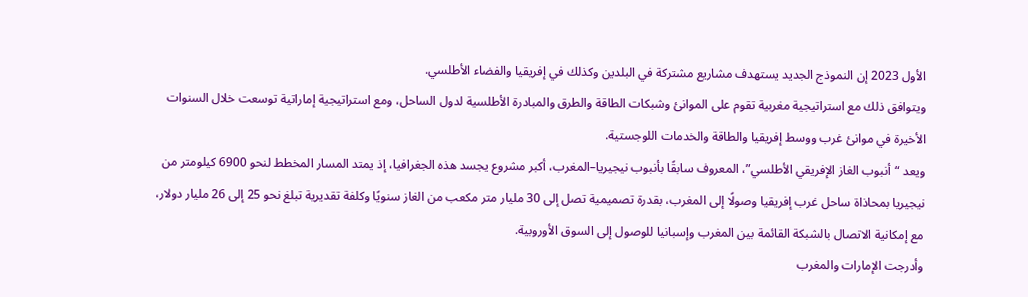الأول 2023 إن النموذج الجديد يستهدف مشاريع مشتركة في البلدين وكذلك في إفريقيا والفضاء الأطلسي.
ويتوافق ذلك مع استراتيجية مغربية تقوم على الموانئ وشبكات الطاقة والطرق والمبادرة الأطلسية لدول الساحل، ومع استراتيجية إماراتية توسعت خلال السنوات الأخيرة في موانئ غرب ووسط إفريقيا والطاقة والخدمات اللوجستية.
ويعد “أنبوب الغاز الإفريقي الأطلسي”، المعروف سابقًا بأنبوب نيجيريا–المغرب، أكبر مشروع يجسد هذه الجغرافيا، إذ يمتد المسار المخطط لنحو 6900 كيلومتر من نيجيريا بمحاذاة ساحل غرب إفريقيا وصولًا إلى المغرب، بقدرة تصميمية تصل إلى 30 مليار متر مكعب من الغاز سنويًا وكلفة تقديرية تبلغ نحو 25 إلى 26 مليار دولار، مع إمكانية الاتصال بالشبكة القائمة بين المغرب وإسبانيا للوصول إلى السوق الأوروبية.
وأدرجت الإمارات والمغرب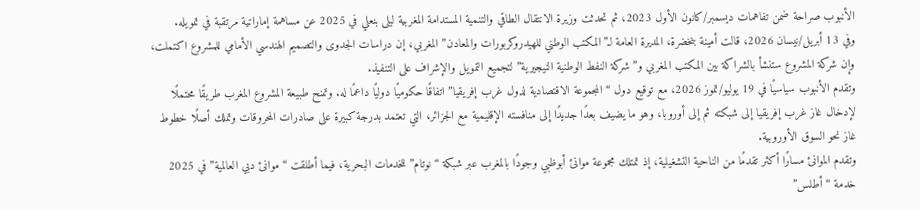الأنبوب صراحة ضمن تفاهمات ديسمبر/كانون الأول 2023، ثم تحدثت وزيرة الانتقال الطاقي والتنمية المستدامة المغربية ليلى بنعلي في 2025 عن مساهمة إماراتية مرتقبة في تمويله.
وفي 13 أبريل/نيسان 2026، قالت أمينة بنخضرة، المديرة العامة لـ”المكتب الوطني للهيدروكربورات والمعادن” المغربي، إن دراسات الجدوى والتصميم الهندسي الأمامي للمشروع اكتملت، وإن شركة المشروع ستنشأ بالشراكة بين المكتب المغربي و”شركة النفط الوطنية النيجيرية” لتجميع التمويل والإشراف على التنفيذ.
وتقدم الأنبوب سياسيًا في 19 يوليو/تموز 2026، مع توقيع دول “المجموعة الاقتصادية لدول غرب إفريقيا” اتفاقًا حكوميًا دوليًا داعمًا له. وتمنح طبيعة المشروع المغرب طريقًا محتملًا لإدخال غاز غرب إفريقيا إلى شبكته ثم إلى أوروبا، وهو ما يضيف بعدًا جديدًا إلى منافسته الإقليمية مع الجزائر، التي تعتمد بدرجة كبيرة على صادرات المحروقات وتملك أصلًا خطوط غاز نحو السوق الأوروبية.
وتقدم الموانئ مسارًا أكثر تقدمًا من الناحية التشغيلية، إذ تمتلك مجموعة موانئ أبوظبي وجودًا بالمغرب عبر شبكة “نوتام” للخدمات البحرية، فيما أطلقت “موانئ دبي العالمية” في 2025 خدمة “أطلس”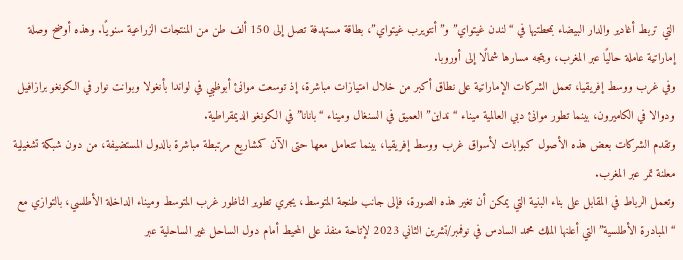التي تربط أغادير والدار البيضاء بمحطتيها في “لندن غيتواي” و”أنتويرب غيتواي”، بطاقة مستهدفة تصل إلى 150 ألف طن من المنتجات الزراعية سنويًا. وهذه أوضح وصلة إماراتية عاملة حاليًا عبر المغرب، ويتجه مسارها شمالًا إلى أوروبا.
وفي غرب ووسط إفريقيا، تعمل الشركات الإماراتية على نطاق أكبر من خلال امتيازات مباشرة، إذ توسعت موانئ أبوظبي في لواندا بأنغولا وبوانت نوار في الكونغو برازافيل ودوالا في الكاميرون، بينما تطور موانئ دبي العالمية ميناء “نداين” العميق في السنغال وميناء “بانانا” في الكونغو الديمقراطية.
وتقدم الشركات بعض هذه الأصول كبوابات لأسواق غرب ووسط إفريقيا، بينما تتعامل معها حتى الآن كمشاريع مرتبطة مباشرة بالدول المستضيفة، من دون شبكة تشغيلية معلنة تمر عبر المغرب.
وتعمل الرباط في المقابل على بناء البنية التي يمكن أن تغير هذه الصورة، فإلى جانب طنجة المتوسط، يجري تطوير الناظور غرب المتوسط وميناء الداخلة الأطلسي، بالتوازي مع “المبادرة الأطلسية” التي أعلنها الملك محمد السادس في نوفمبر/تشرين الثاني 2023 لإتاحة منفذ على المحيط أمام دول الساحل غير الساحلية عبر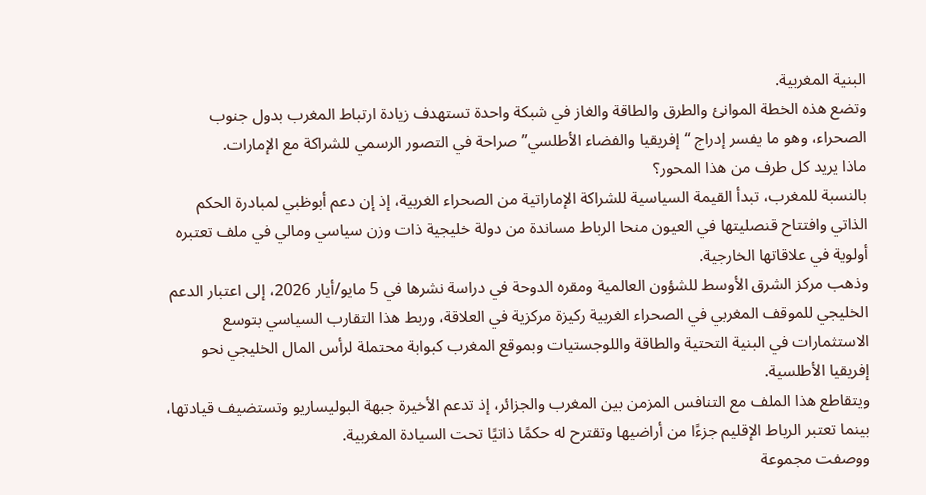البنية المغربية.
وتضع هذه الخطة الموانئ والطرق والطاقة والغاز في شبكة واحدة تستهدف زيادة ارتباط المغرب بدول جنوب الصحراء، وهو ما يفسر إدراج “إفريقيا والفضاء الأطلسي” صراحة في التصور الرسمي للشراكة مع الإمارات.
ماذا يريد كل طرف من هذا المحور؟
بالنسبة للمغرب، تبدأ القيمة السياسية للشراكة الإماراتية من الصحراء الغربية، إذ إن دعم أبوظبي لمبادرة الحكم الذاتي وافتتاح قنصليتها في العيون منحا الرباط مساندة من دولة خليجية ذات وزن سياسي ومالي في ملف تعتبره أولوية في علاقاتها الخارجية.
وذهب مركز الشرق الأوسط للشؤون العالمية ومقره الدوحة في دراسة نشرها في 5 مايو/أيار 2026، إلى اعتبار الدعم الخليجي للموقف المغربي في الصحراء الغربية ركيزة مركزية في العلاقة، وربط هذا التقارب السياسي بتوسع الاستثمارات في البنية التحتية والطاقة واللوجستيات وبموقع المغرب كبوابة محتملة لرأس المال الخليجي نحو إفريقيا الأطلسية.
ويتقاطع هذا الملف مع التنافس المزمن بين المغرب والجزائر، إذ تدعم الأخيرة جبهة البوليساريو وتستضيف قيادتها، بينما تعتبر الرباط الإقليم جزءًا من أراضيها وتقترح له حكمًا ذاتيًا تحت السيادة المغربية.
ووصفت مجموعة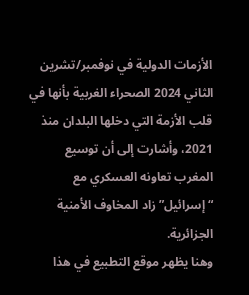الأزمات الدولية في نوفمبر/تشرين الثاني 2024 الصحراء الغربية بأنها في قلب الأزمة التي دخلها البلدان منذ 2021، وأشارت إلى أن توسيع المغرب تعاونه العسكري مع “إسرائيل” زاد المخاوف الأمنية الجزائرية.
وهنا يظهر موقع التطبيع في هذا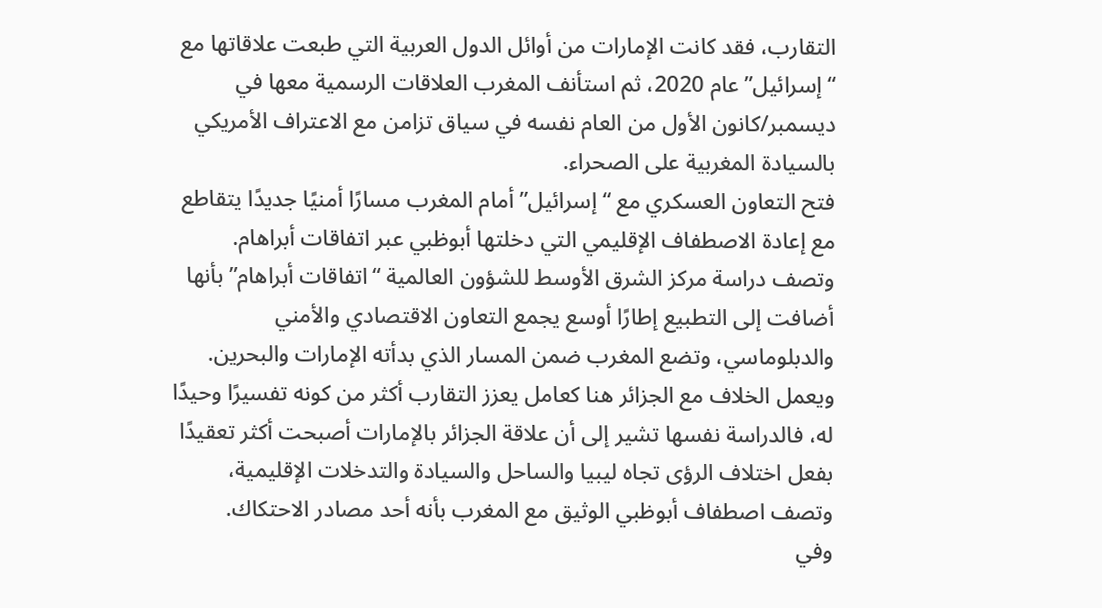التقارب، فقد كانت الإمارات من أوائل الدول العربية التي طبعت علاقاتها مع “إسرائيل” عام 2020، ثم استأنف المغرب العلاقات الرسمية معها في ديسمبر/كانون الأول من العام نفسه في سياق تزامن مع الاعتراف الأمريكي بالسيادة المغربية على الصحراء.
فتح التعاون العسكري مع “إسرائيل” أمام المغرب مسارًا أمنيًا جديدًا يتقاطع مع إعادة الاصطفاف الإقليمي التي دخلتها أبوظبي عبر اتفاقات أبراهام.
وتصف دراسة مركز الشرق الأوسط للشؤون العالمية “اتفاقات أبراهام” بأنها أضافت إلى التطبيع إطارًا أوسع يجمع التعاون الاقتصادي والأمني والدبلوماسي، وتضع المغرب ضمن المسار الذي بدأته الإمارات والبحرين.
ويعمل الخلاف مع الجزائر هنا كعامل يعزز التقارب أكثر من كونه تفسيرًا وحيدًا له، فالدراسة نفسها تشير إلى أن علاقة الجزائر بالإمارات أصبحت أكثر تعقيدًا بفعل اختلاف الرؤى تجاه ليبيا والساحل والسيادة والتدخلات الإقليمية، وتصف اصطفاف أبوظبي الوثيق مع المغرب بأنه أحد مصادر الاحتكاك.
وفي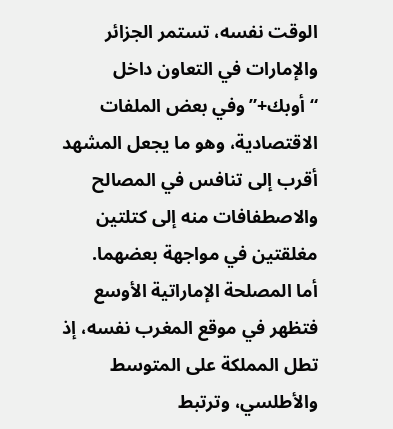الوقت نفسه، تستمر الجزائر والإمارات في التعاون داخل “أوبك+” وفي بعض الملفات الاقتصادية، وهو ما يجعل المشهد أقرب إلى تنافس في المصالح والاصطفافات منه إلى كتلتين مغلقتين في مواجهة بعضهما.
أما المصلحة الإماراتية الأوسع فتظهر في موقع المغرب نفسه، إذ تطل المملكة على المتوسط والأطلسي، وترتبط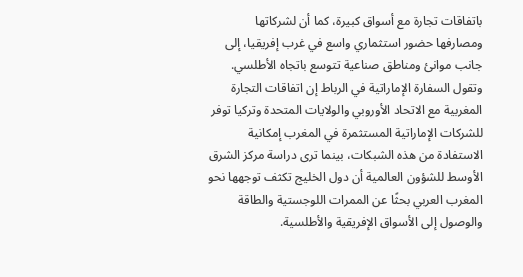باتفاقات تجارة مع أسواق كبيرة، كما أن لشركاتها ومصارفها حضور استثماري واسع في غرب إفريقيا، إلى جانب موانئ ومناطق صناعية تتوسع باتجاه الأطلسي.
وتقول السفارة الإماراتية في الرباط إن اتفاقات التجارة المغربية مع الاتحاد الأوروبي والولايات المتحدة وتركيا توفر للشركات الإماراتية المستثمرة في المغرب إمكانية الاستفادة من هذه الشبكات، بينما ترى دراسة مركز الشرق الأوسط للشؤون العالمية أن دول الخليج تكثف توجهها نحو المغرب العربي بحثًا عن الممرات اللوجستية والطاقة والوصول إلى الأسواق الإفريقية والأطلسية.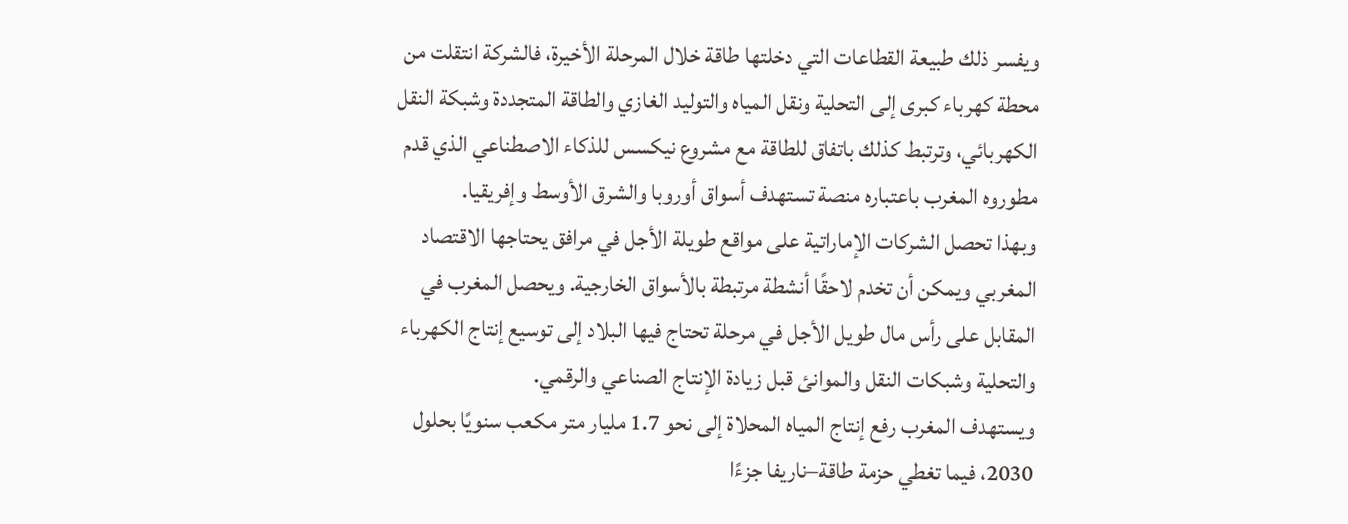ويفسر ذلك طبيعة القطاعات التي دخلتها طاقة خلال المرحلة الأخيرة، فالشركة انتقلت من محطة كهرباء كبرى إلى التحلية ونقل المياه والتوليد الغازي والطاقة المتجددة وشبكة النقل الكهربائي، وترتبط كذلك باتفاق للطاقة مع مشروع نيكسس للذكاء الاصطناعي الذي قدم مطوروه المغرب باعتباره منصة تستهدف أسواق أوروبا والشرق الأوسط وإفريقيا.
وبهذا تحصل الشركات الإماراتية على مواقع طويلة الأجل في مرافق يحتاجها الاقتصاد المغربي ويمكن أن تخدم لاحقًا أنشطة مرتبطة بالأسواق الخارجية. ويحصل المغرب في المقابل على رأس مال طويل الأجل في مرحلة تحتاج فيها البلاد إلى توسيع إنتاج الكهرباء والتحلية وشبكات النقل والموانئ قبل زيادة الإنتاج الصناعي والرقمي.
ويستهدف المغرب رفع إنتاج المياه المحلاة إلى نحو 1.7 مليار متر مكعب سنويًا بحلول 2030، فيما تغطي حزمة طاقة–ناريفا جزءًا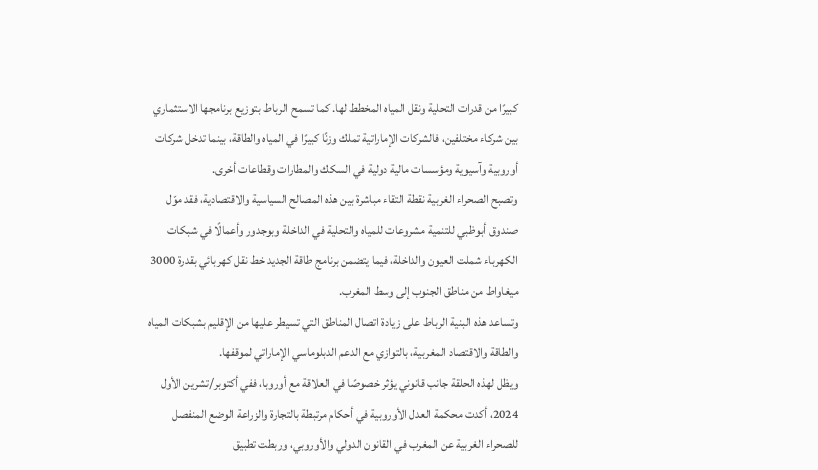كبيرًا من قدرات التحلية ونقل المياه المخطط لها. كما تسمح الرباط بتوزيع برنامجها الاستثماري بين شركاء مختلفين، فالشركات الإماراتية تملك وزنًا كبيرًا في المياه والطاقة، بينما تدخل شركات أوروبية وآسيوية ومؤسسات مالية دولية في السكك والمطارات وقطاعات أخرى.
وتصبح الصحراء الغربية نقطة التقاء مباشرة بين هذه المصالح السياسية والاقتصادية، فقد موّل صندوق أبوظبي للتنمية مشروعات للمياه والتحلية في الداخلة وبوجدور وأعمالًا في شبكات الكهرباء شملت العيون والداخلة، فيما يتضمن برنامج طاقة الجديد خط نقل كهربائي بقدرة 3000 ميغاواط من مناطق الجنوب إلى وسط المغرب.
وتساعد هذه البنية الرباط على زيادة اتصال المناطق التي تسيطر عليها من الإقليم بشبكات المياه والطاقة والاقتصاد المغربية، بالتوازي مع الدعم الدبلوماسي الإماراتي لموقفها.
ويظل لهذه الحلقة جانب قانوني يؤثر خصوصًا في العلاقة مع أوروبا، ففي أكتوبر/تشرين الأول 2024، أكدت محكمة العدل الأوروبية في أحكام مرتبطة بالتجارة والزراعة الوضع المنفصل للصحراء الغربية عن المغرب في القانون الدولي والأوروبي، وربطت تطبيق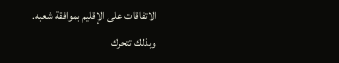الاتفاقات على الإقليم بموافقة شعبه.
وبذلك تتحرك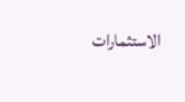الاستثمارات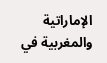الإماراتية والمغربية في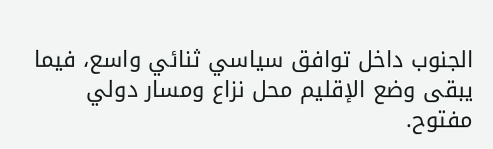الجنوب داخل توافق سياسي ثنائي واسع، فيما يبقى وضع الإقليم محل نزاع ومسار دولي مفتوح.